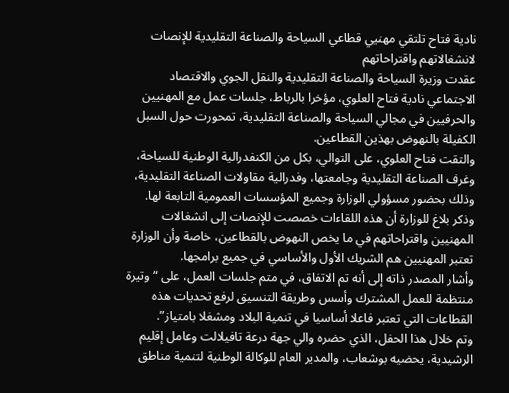نادية فتاح تلتقي مهنيي قطاعي السياحة والصناعة التقليدية للإنصات لانشغالاتهم واقتراحاتهم
عقدت وزيرة السياحة والصناعة التقليدية والنقل الجوي والاقتصاد الاجتماعي نادية فتاح العلوي، مؤخرا بالرباط، جلسات عمل مع المهنيين والحرفيين في مجالي السياحة والصناعة التقليدية، تمحورت حول السبل الكفيلة بالنهوض بهذين القطاعين.
والتقت فتاح العلوي، على التوالي، بكل من الكنفدرالية الوطنية للسياحة، وغرف الصناعة التقليدية وجامعتها، وفدرالية مقاولات الصناعة التقليدية، وذلك بحضور مسؤولي الوزارة وجميع المؤسسات العمومية التابعة لها.
وذكر بلاغ للوزارة أن هذه اللقاءات خصصت للإنصات إلى انشغالات المهنيين واقتراحاتهم في ما يخص النهوض بالقطاعين، خاصة وأن الوزارة تعتبر المهنيين هم الشريك الأول والأساسي في جميع برامجها.
وأشار المصدر ذاته إلى أنه تم الاتفاق، في متم جلسات العمل، على “وتيرة منتظمة للعمل المشترك وأسس وطريقة التنسيق لرفع تحديات هذه القطاعات التي تعتبر فاعلا أساسيا في تنمية البلاد ومشغلا بامتياز”.
وتم خلال هذا الحفل، الذي حضره والي جهة درعة تافيلالت وعامل إقليم الرشيدية، يحضيه بوشعاب، والمدير العام للوكالة الوطنية لتنمية مناطق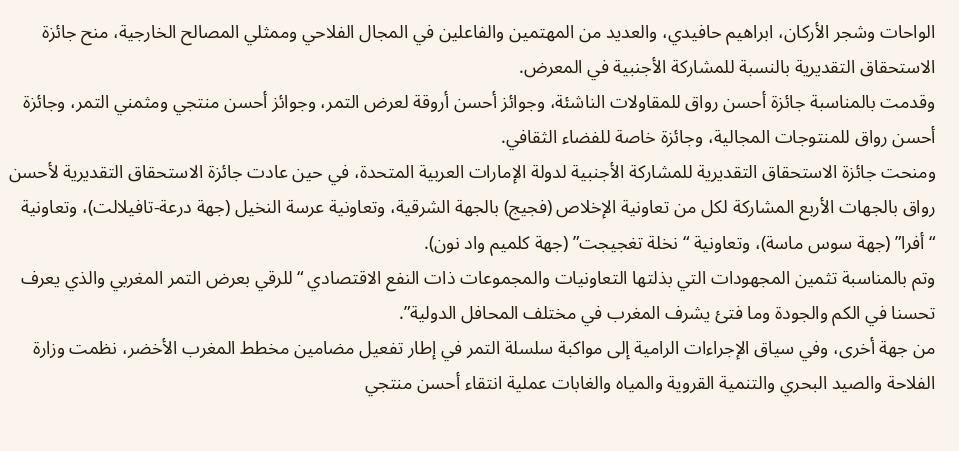الواحات وشجر الأركان، ابراهيم حافيدي، والعديد من المهتمين والفاعلين في المجال الفلاحي وممثلي المصالح الخارجية، منح جائزة الاستحقاق التقديرية بالنسبة للمشاركة الأجنبية في المعرض.
وقدمت بالمناسبة جائزة أحسن رواق للمقاولات الناشئة، وجوائز أحسن أروقة لعرض التمر، وجوائز أحسن منتجي ومثمني التمر، وجائزة أحسن رواق للمنتوجات المجالية، وجائزة خاصة للفضاء الثقافي.
ومنحت جائزة الاستحقاق التقديرية للمشاركة الأجنبية لدولة الإمارات العربية المتحدة، في حين عادت جائزة الاستحقاق التقديرية لأحسن رواق بالجهات الأربع المشاركة لكل من تعاونية الإخلاص (فجيج) بالجهة الشرقية، وتعاونية عرسة النخيل (جهة درعة-تافيلالت)، وتعاونية “أفرا” (جهة سوس ماسة)، وتعاونية “نخلة تغجيجت” (جهة كلميم واد نون).
وتم بالمناسبة تثمين المجهودات التي بذلتها التعاونيات والمجموعات ذات النفع الاقتصادي “للرقي بعرض التمر المغربي والذي يعرف تحسنا في الكم والجودة وما فتئ يشرف المغرب في مختلف المحافل الدولية”.
من جهة أخرى، وفي سياق الإجراءات الرامية إلى مواكبة سلسلة التمر في إطار تفعيل مضامين مخطط المغرب الأخضر، نظمت وزارة الفلاحة والصيد البحري والتنمية القروية والمياه والغابات عملية انتقاء أحسن منتجي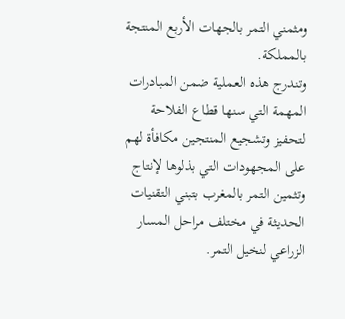ومثمني التمر بالجهات الأربع المنتجة بالمملكة.
وتندرج هذه العملية ضمن المبادرات المهمة التي سنها قطاع الفلاحة لتحفيز وتشجيع المنتجين مكافأة لهم على المجهودات التي بذلوها لإنتاج وتثمين التمر بالمغرب بتبني التقنيات الحديثة في مختلف مراحل المسار الزراعي لنخيل التمر.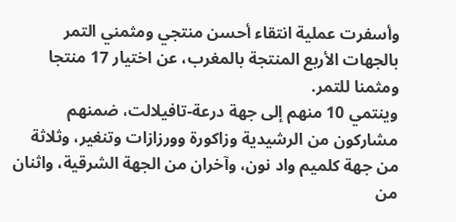وأسفرت عملية انتقاء أحسن منتجي ومثمني التمر بالجهات الأربع المنتجة بالمغرب، عن اختيار 17 منتجا ومثمنا للتمر.
وينتمي 10 منهم إلى جهة درعة-تافيلالت، ضمنهم مشاركون من الرشيدية وزاكورة وورزازات وتنغير، وثلاثة من جهة كلميم واد نون، وآخران من الجهة الشرقية، واثنان من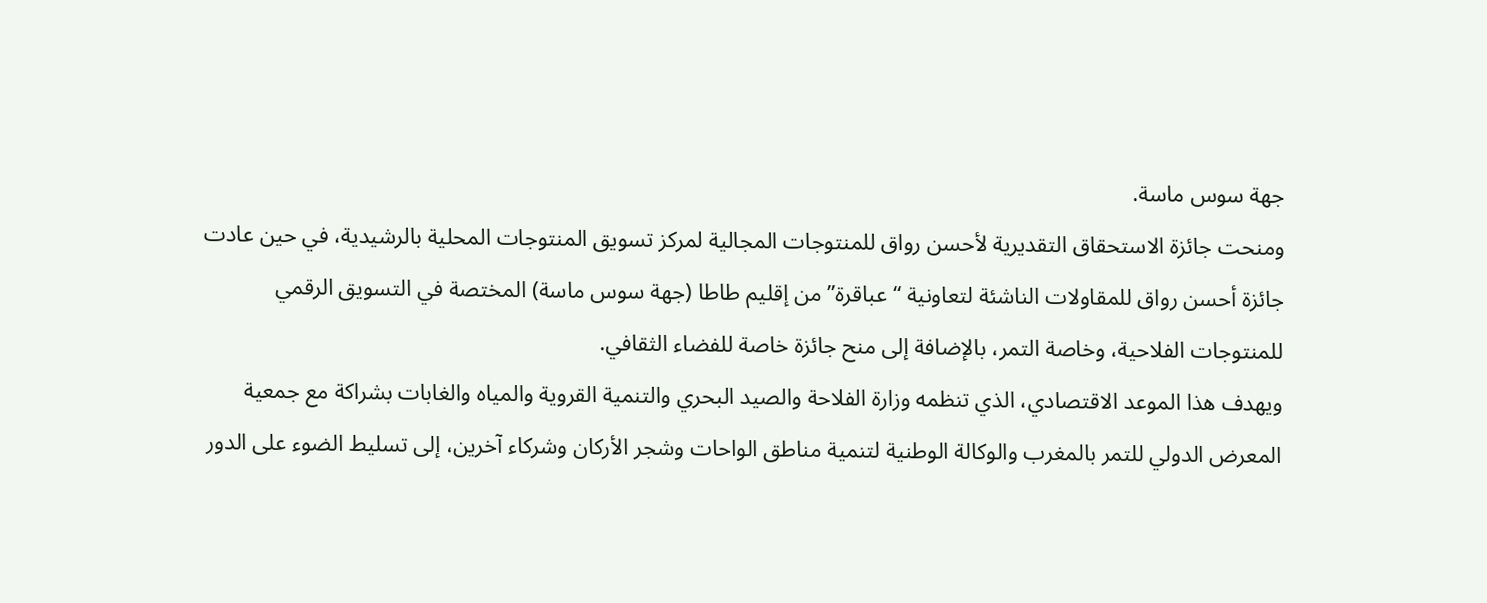جهة سوس ماسة.
ومنحت جائزة الاستحقاق التقديرية لأحسن رواق للمنتوجات المجالية لمركز تسويق المنتوجات المحلية بالرشيدية، في حين عادت جائزة أحسن رواق للمقاولات الناشئة لتعاونية “عباقرة” من إقليم طاطا (جهة سوس ماسة) المختصة في التسويق الرقمي للمنتوجات الفلاحية، وخاصة التمر، بالإضافة إلى منح جائزة خاصة للفضاء الثقافي.
ويهدف هذا الموعد الاقتصادي، الذي تنظمه وزارة الفلاحة والصيد البحري والتنمية القروية والمياه والغابات بشراكة مع جمعية المعرض الدولي للتمر بالمغرب والوكالة الوطنية لتنمية مناطق الواحات وشجر الأركان وشركاء آخرين، إلى تسليط الضوء على الدور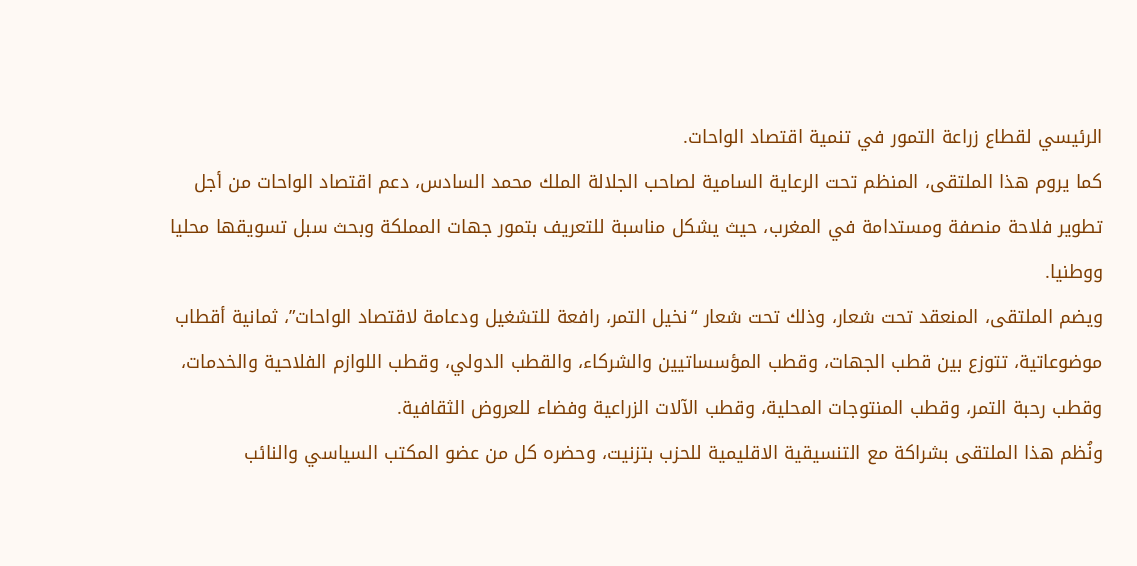الرئيسي لقطاع زراعة التمور في تنمية اقتصاد الواحات.
كما يروم هذا الملتقى، المنظم تحت الرعاية السامية لصاحب الجلالة الملك محمد السادس، دعم اقتصاد الواحات من أجل تطوير فلاحة منصفة ومستدامة في المغرب، حيث يشكل مناسبة للتعريف بتمور جهات المملكة وبحث سبل تسويقها محليا ووطنيا.
ويضم الملتقى، المنعقد تحت شعار، وذلك تحت شعار “نخيل التمر، رافعة للتشغيل ودعامة لاقتصاد الواحات”، ثمانية أقطاب موضوعاتية، تتوزع بين قطب الجهات، وقطب المؤسساتيين والشركاء، والقطب الدولي، وقطب اللوازم الفلاحية والخدمات، وقطب رحبة التمر، وقطب المنتوجات المحلية، وقطب الآلات الزراعية وفضاء للعروض الثقافية.
ونُظم هذا الملتقى بشراكة مع التنسيقية الاقليمية للحزب بتزنيت، وحضره كل من عضو المكتب السياسي والنائب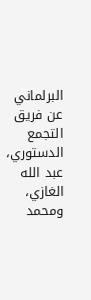البرلماني عن فريق التجمع الدستوري، عبد الله الغازي، ومحمد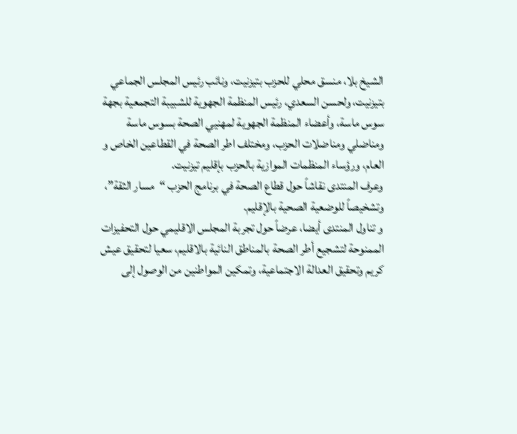الشيخ بلا، منسق محلي للحزب بتيزنيت، ونائب رئيس المجلس الجماعي بتيزنيت، ولحسن السعدي، رئيس المنظمة الجهوية للشبيبة التجمعية بجهة سوس ماسة، وأعضاء المنظمة الجهوية لمهنيي الصحة بسوس ماسة ومناضلي ومناضلات الحزب، ومختلف اطر الصحة في القطاعين الخاص و العام، ورؤساء المنظمات الموازية بالحزب بإقليم تيزنيت.
وعرف المنتدى نقاشاً حول قطاع الصحة في برنامج الحزب “مسار الثقة”، وتشخيصاً للوضعية الصحية بالإقليم.
و تناول المنتدى أيضا، عرضاً حول تجربة المجلس الاقليمي حول التحفيزات الممنوحة لتشجيع أطر الصحة بالمناطق النائية بالاقليم، سعيا لتحقيق عيش كريم وتحقيق العدالة الاجتماعية، وتمكين المواطنين من الوصول إلى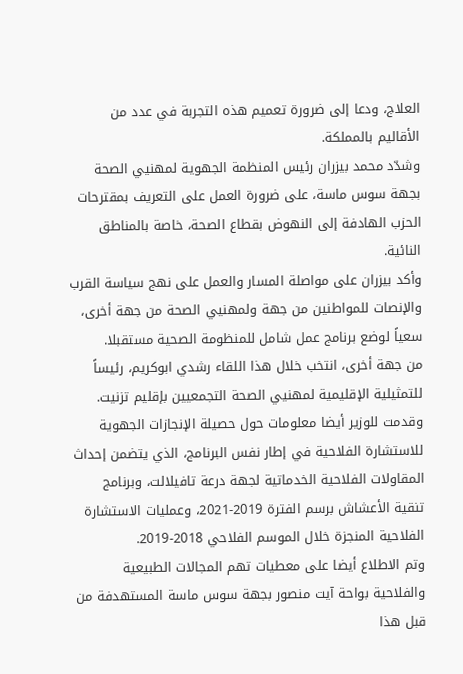العلاج، ودعا إلى ضرورة تعميم هذه التجربة في عدد من الأقاليم بالمملكة.
وشدّد محمد بيزران رئيس المنظمة الجهوية لمهنيي الصحة بجهة سوس ماسة، على ضرورة العمل على التعريف بمقترحات الحزب الهادفة إلى النهوض بقطاع الصحة، خاصة بالمناطق النائية.
وأكد بيزران على مواصلة المسار والعمل على نهج سياسة القرب والإنصات للمواطنين من جهة ولمهنيي الصحة من جهة أخرى، سعياً لوضع برنامج عمل شامل للمنظومة الصحية مستقبلا.
من جهة أخرى، انتخب خلال هذا اللقاء رشدي ابوكريم، رئيساً للتمثيلية الإقليمية لمهنيي الصحة التجمعيين بإقليم تزنيت.
وقدمت للوزير أيضا معلومات حول حصيلة الإنجازات الجهوية للاستشارة الفلاحية في إطار نفس البرنامج، الذي يتضمن إحداث المقاولات الفلاحية الخدماتية لجهة درعة تافيلالت، وبرنامج تنقية الأعشاش برسم الفترة 2019-2021، وعمليات الاستشارة الفلاحية المنجزة خلال الموسم الفلاحي 2018-2019.
وتم الاطلاع أيضا على معطيات تهم المجالات الطبيعية والفلاحية بواحة آيت منصور بجهة سوس ماسة المستهدفة من قبل هذا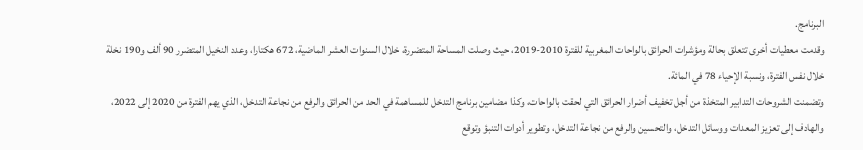البرنامج.
وقدمت معطيات أخرى تتعلق بحالة ومؤشرات الحرائق بالواحات المغربية للفترة 2010-2019، حيث وصلت المساحة المتضررة، خلال السنوات العشر الماضية، 672 هكتارا، وعدد النخيل المتضرر 90 ألف و190 نخلة خلال نفس الفترة، ونسبة الإحياء 78 في المائة.
وتضمنت الشروحات التدابير المتخذة من أجل تخفيف أضرار الحرائق التي لحقت بالواحات، وكذا مضامين برنامج التدخل للمساهمة في الحد من الحرائق والرفع من نجاعة التدخل، الذي يهم الفترة من 2020 إلى 2022، والهادف إلى تعزيز المعدات ووسائل التدخل، والتحسين والرفع من نجاعة التدخل، وتطوير أدوات التنبؤ وتوقع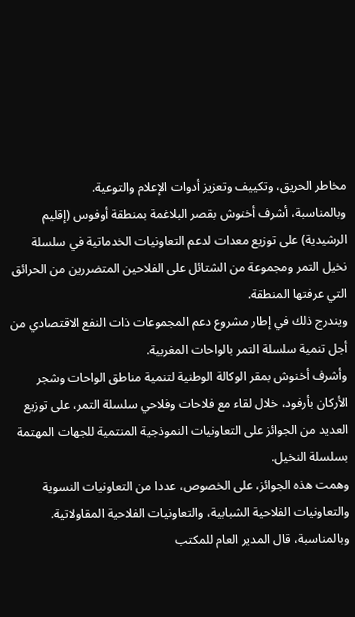مخاطر الحريق، وتكييف وتعزيز أدوات الإعلام والتوعية.
وبالمناسبة، أشرف أخنوش بقصر البلاغمة بمنطقة أوفوس (إقليم الرشيدية) على توزيع معدات لدعم التعاونيات الخدماتية في سلسلة نخيل التمر ومجموعة من الشتائل على الفلاحين المتضررين من الحرائق التي عرفتها المنطقة.
ويندرج ذلك في إطار مشروع دعم المجموعات ذات النفع الاقتصادي من أجل تنمية سلسلة التمر بالواحات المغربية.
وأشرف أخنوش بمقر الوكالة الوطنية لتنمية مناطق الواحات وشجر الأركان بأرفود، خلال لقاء مع فلاحات وفلاحي سلسلة التمر، على توزيع العديد من الجوائز على التعاونيات النموذجية المنتمية للجهات المهتمة بسلسلة النخيل.
وهمت هذه الجوائز، على الخصوص، عددا من التعاونيات النسوية والتعاونيات الفلاحية الشبابية، والتعاونيات الفلاحية المقاولاتية.
وبالمناسبة، قال المدير العام للمكتب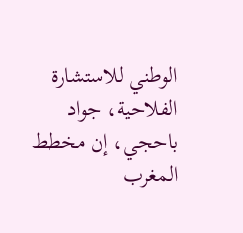الوطني للاستشارة الفلاحية، جواد باحجي، إن مخطط المغرب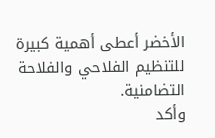الأخضر أعطى أهمية كبيرة للتنظيم الفلاحي والفلاحة التضامنية.
وأكد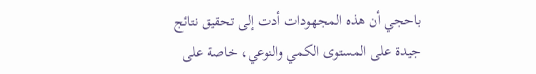باحجي أن هذه المجهودات أدت إلى تحقيق نتائج جيدة على المستوى الكمي والنوعي، خاصة على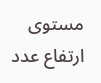مستوى ارتفاع عدد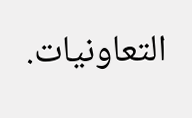التعاونيات.